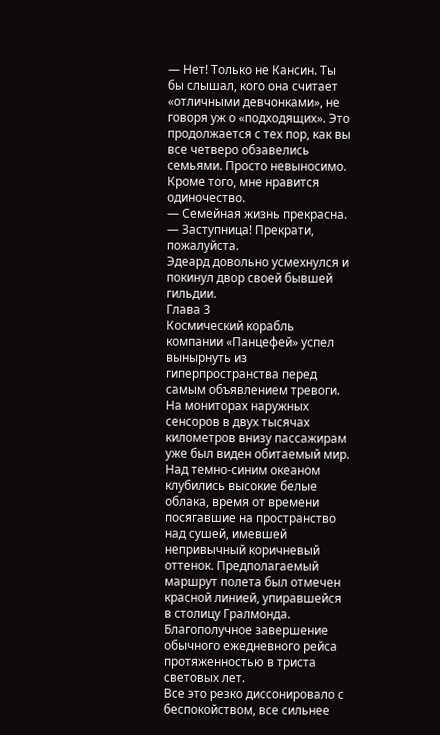— Нет! Только не Кансин. Ты бы слышал, кого она считает «отличными девчонками», не говоря уж о «подходящих». Это продолжается с тех пор, как вы все четверо обзавелись семьями. Просто невыносимо. Кроме того, мне нравится одиночество.
— Семейная жизнь прекрасна.
— Заступница! Прекрати, пожалуйста.
Эдеард довольно усмехнулся и покинул двор своей бывшей гильдии.
Глава 3
Космический корабль компании «Панцефей» успел вынырнуть из гиперпространства перед самым объявлением тревоги. На мониторах наружных сенсоров в двух тысячах километров внизу пассажирам уже был виден обитаемый мир. Над темно-синим океаном клубились высокие белые облака, время от времени посягавшие на пространство над сушей, имевшей непривычный коричневый оттенок. Предполагаемый маршрут полета был отмечен красной линией, упиравшейся в столицу Гралмонда. Благополучное завершение обычного ежедневного рейса протяженностью в триста световых лет.
Все это резко диссонировало с беспокойством, все сильнее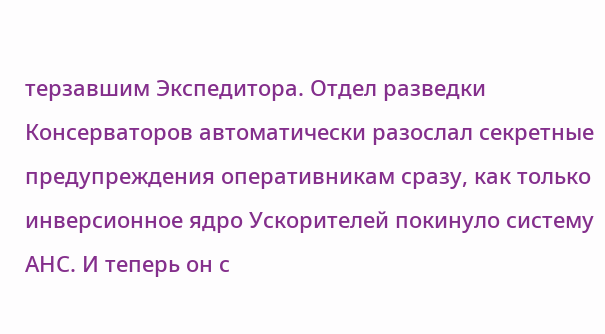терзавшим Экспедитора. Отдел разведки Консерваторов автоматически разослал секретные предупреждения оперативникам сразу, как только инверсионное ядро Ускорителей покинуло систему АНС. И теперь он с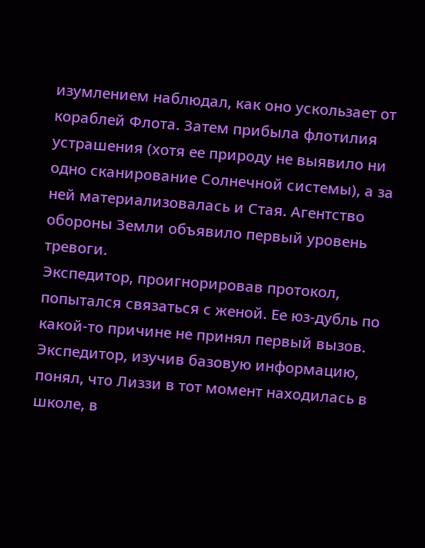изумлением наблюдал, как оно ускользает от кораблей Флота. Затем прибыла флотилия устрашения (хотя ее природу не выявило ни одно сканирование Солнечной системы), а за ней материализовалась и Стая. Агентство обороны Земли объявило первый уровень тревоги.
Экспедитор, проигнорировав протокол, попытался связаться с женой. Ее юз-дубль по какой-то причине не принял первый вызов. Экспедитор, изучив базовую информацию, понял, что Лиззи в тот момент находилась в школе, в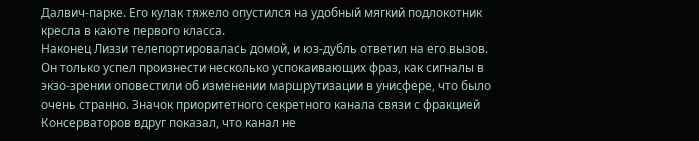Далвич-парке. Его кулак тяжело опустился на удобный мягкий подлокотник кресла в каюте первого класса.
Наконец Лиззи телепортировалась домой, и юз-дубль ответил на его вызов. Он только успел произнести несколько успокаивающих фраз, как сигналы в экзо-зрении оповестили об изменении маршрутизации в унисфере, что было очень странно. Значок приоритетного секретного канала связи с фракцией Консерваторов вдруг показал, что канал не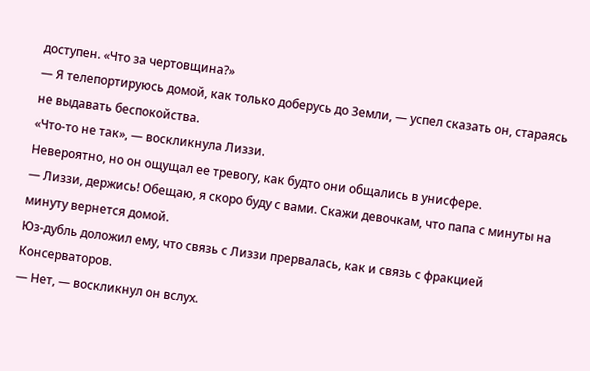доступен. «Что за чертовщина?»
— Я телепортируюсь домой, как только доберусь до Земли, — успел сказать он, стараясь не выдавать беспокойства.
«Что-то не так», — воскликнула Лиззи.
Невероятно, но он ощущал ее тревогу, как будто они общались в унисфере.
— Лиззи, держись! Обещаю, я скоро буду с вами. Скажи девочкам, что папа с минуты на минуту вернется домой.
Юз-дубль доложил ему, что связь с Лиззи прервалась, как и связь с фракцией Консерваторов.
— Нет, — воскликнул он вслух.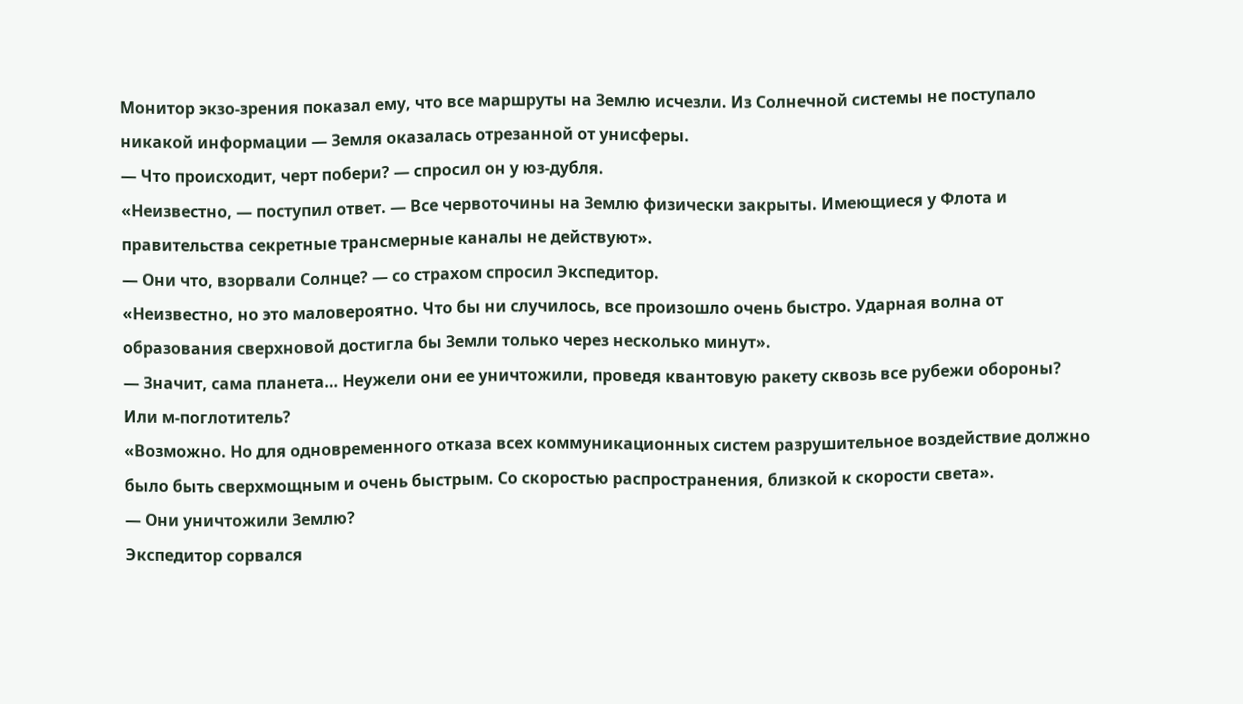Монитор экзо-зрения показал ему, что все маршруты на Землю исчезли. Из Солнечной системы не поступало никакой информации — Земля оказалась отрезанной от унисферы.
— Что происходит, черт побери? — спросил он у юз-дубля.
«Неизвестно, — поступил ответ. — Все червоточины на Землю физически закрыты. Имеющиеся у Флота и правительства секретные трансмерные каналы не действуют».
— Они что, взорвали Солнце? — со страхом спросил Экспедитор.
«Неизвестно, но это маловероятно. Что бы ни случилось, все произошло очень быстро. Ударная волна от образования сверхновой достигла бы Земли только через несколько минут».
— Значит, сама планета… Неужели они ее уничтожили, проведя квантовую ракету сквозь все рубежи обороны? Или м-поглотитель?
«Возможно. Но для одновременного отказа всех коммуникационных систем разрушительное воздействие должно было быть сверхмощным и очень быстрым. Со скоростью распространения, близкой к скорости света».
— Они уничтожили Землю?
Экспедитор сорвался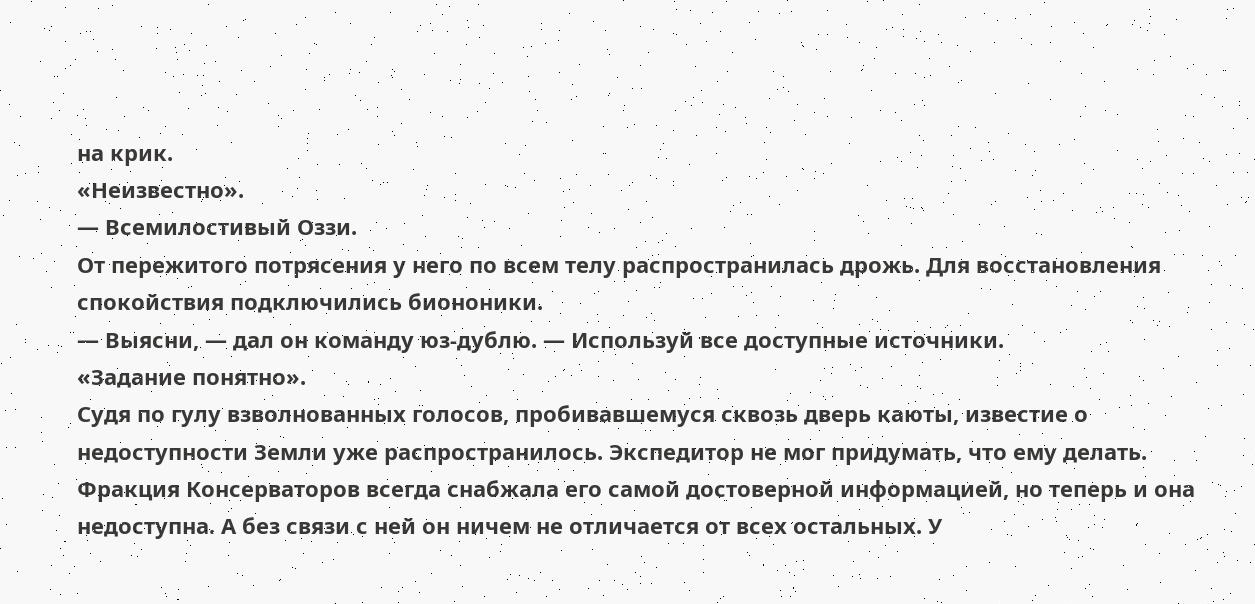на крик.
«Неизвестно».
— Всемилостивый Оззи.
От пережитого потрясения у него по всем телу распространилась дрожь. Для восстановления спокойствия подключились биононики.
— Выясни, — дал он команду юз-дублю. — Используй все доступные источники.
«Задание понятно».
Судя по гулу взволнованных голосов, пробивавшемуся сквозь дверь каюты, известие о недоступности Земли уже распространилось. Экспедитор не мог придумать, что ему делать. Фракция Консерваторов всегда снабжала его самой достоверной информацией, но теперь и она недоступна. А без связи с ней он ничем не отличается от всех остальных. У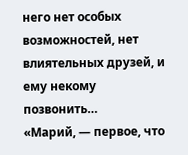него нет особых возможностей, нет влиятельных друзей, и ему некому позвонить…
«Марий, — первое, что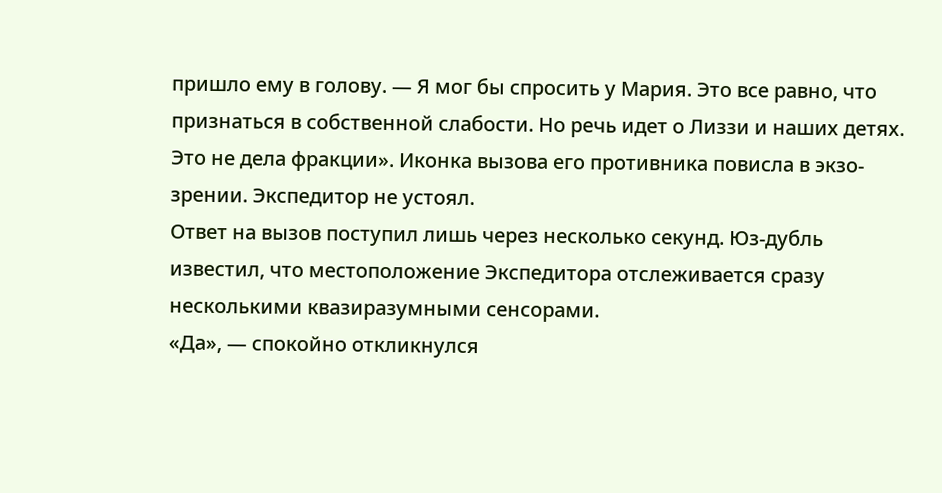пришло ему в голову. — Я мог бы спросить у Мария. Это все равно, что признаться в собственной слабости. Но речь идет о Лиззи и наших детях. Это не дела фракции». Иконка вызова его противника повисла в экзо-зрении. Экспедитор не устоял.
Ответ на вызов поступил лишь через несколько секунд. Юз-дубль известил, что местоположение Экспедитора отслеживается сразу несколькими квазиразумными сенсорами.
«Да», — спокойно откликнулся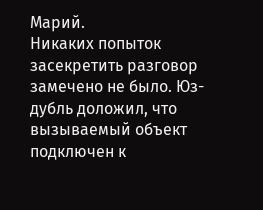Марий.
Никаких попыток засекретить разговор замечено не было. Юз-дубль доложил, что вызываемый объект подключен к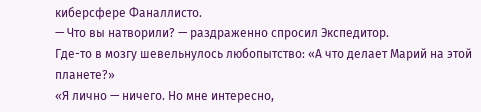киберсфере Фаналлисто.
— Что вы натворили? — раздраженно спросил Экспедитор.
Где-то в мозгу шевельнулось любопытство: «А что делает Марий на этой планете?»
«Я лично — ничего. Но мне интересно,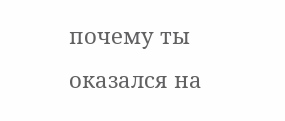почему ты оказался на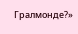Гралмонде?»